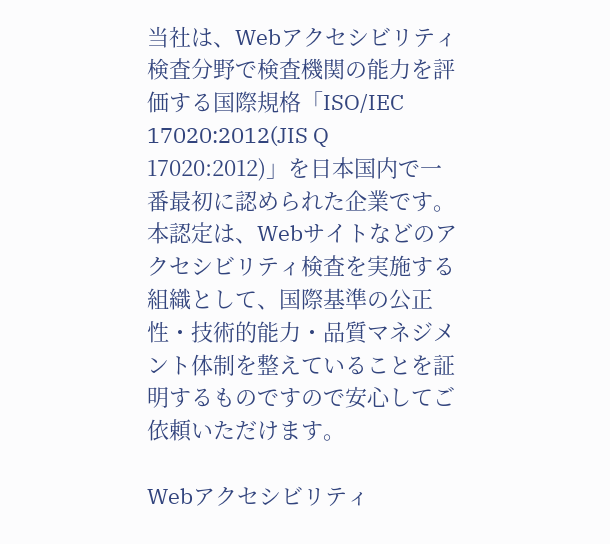当社は、Webアクセシビリティ検査分野で検査機関の能力を評価する国際規格「ISO/IEC 17020:2012(JIS Q 17020:2012)」を日本国内で一番最初に認められた企業です。本認定は、Webサイトなどのアクセシビリティ検査を実施する組織として、国際基準の公正性・技術的能力・品質マネジメント体制を整えていることを証明するものですので安心してご依頼いただけます。

Webアクセシビリティ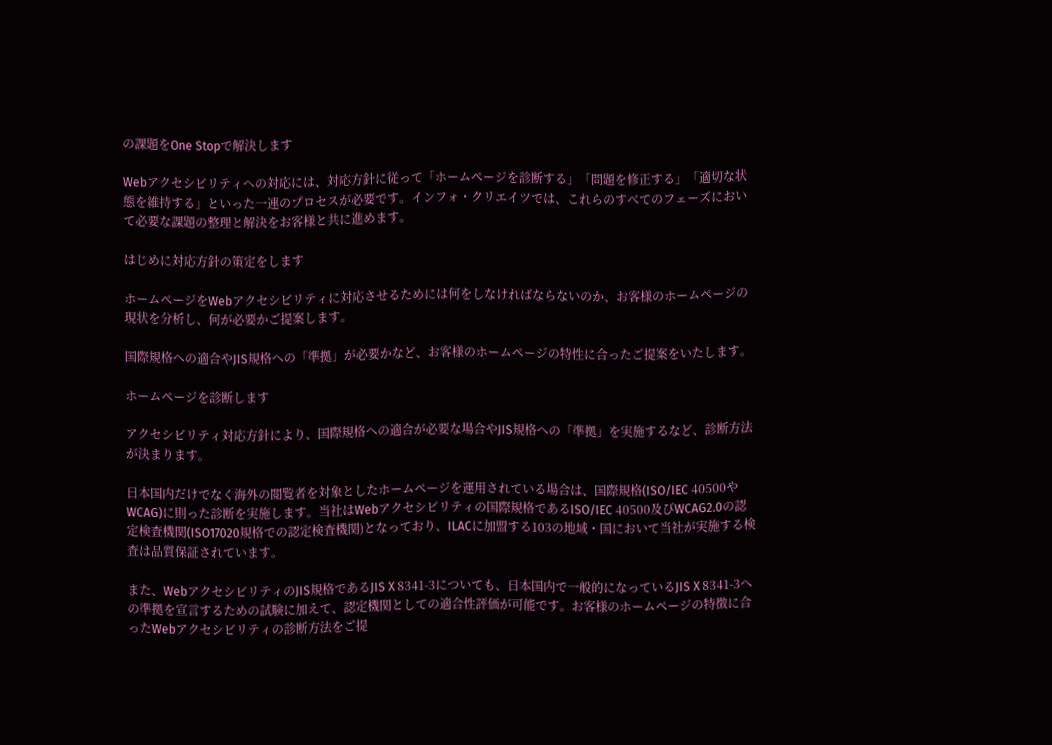の課題をOne Stopで解決します

Webアクセシビリティへの対応には、対応方針に従って「ホームページを診断する」「問題を修正する」「適切な状態を維持する」といった一連のプロセスが必要です。インフォ・クリエイツでは、これらのすべてのフェーズにおいて必要な課題の整理と解決をお客様と共に進めます。

はじめに対応方針の策定をします

ホームページをWebアクセシビリティに対応させるためには何をしなければならないのか、お客様のホームページの現状を分析し、何が必要かご提案します。

国際規格への適合やJIS規格への「準拠」が必要かなど、お客様のホームページの特性に合ったご提案をいたします。

ホームページを診断します

アクセシビリティ対応方針により、国際規格への適合が必要な場合やJIS規格への「準拠」を実施するなど、診断方法が決まります。

日本国内だけでなく海外の閲覧者を対象としたホームページを運用されている場合は、国際規格(ISO/IEC 40500やWCAG)に則った診断を実施します。当社はWebアクセシビリティの国際規格であるISO/IEC 40500及びWCAG2.0の認定検査機関(ISO17020規格での認定検査機関)となっており、ILACに加盟する103の地域・国において当社が実施する検査は品質保証されています。

また、WebアクセシビリティのJIS規格であるJIS X 8341-3についても、日本国内で一般的になっているJIS X 8341-3への準拠を宣言するための試験に加えて、認定機関としての適合性評価が可能です。お客様のホームページの特徴に合ったWebアクセシビリティの診断方法をご提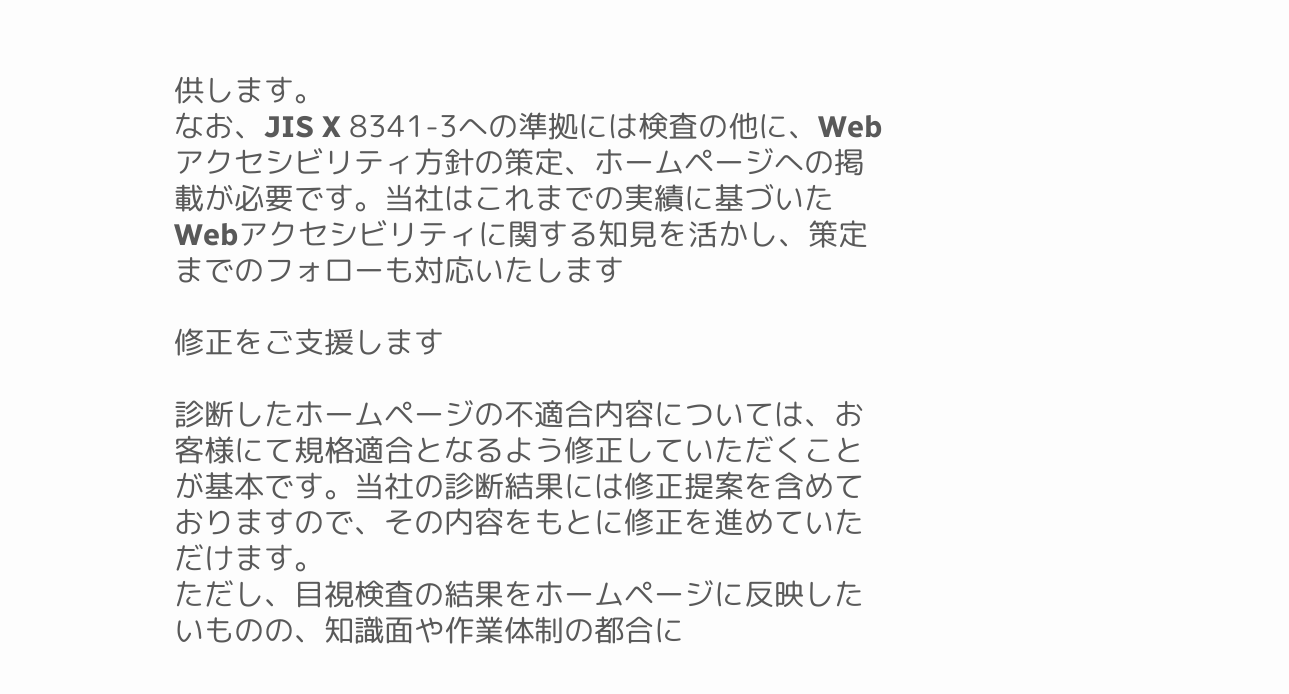供します。
なお、JIS X 8341-3への準拠には検査の他に、Webアクセシビリティ方針の策定、ホームページへの掲載が必要です。当社はこれまでの実績に基づいたWebアクセシビリティに関する知見を活かし、策定までのフォローも対応いたします

修正をご支援します

診断したホームページの不適合内容については、お客様にて規格適合となるよう修正していただくことが基本です。当社の診断結果には修正提案を含めておりますので、その内容をもとに修正を進めていただけます。
ただし、目視検査の結果をホームページに反映したいものの、知識面や作業体制の都合に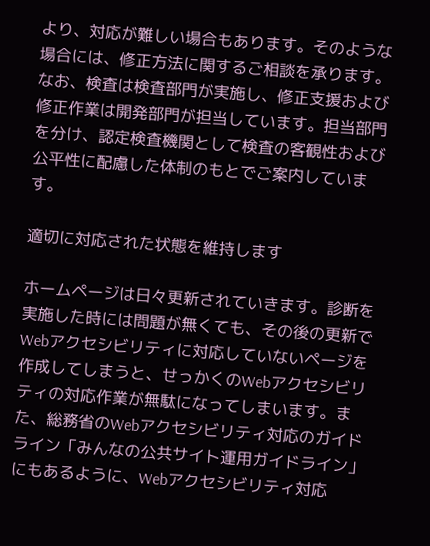より、対応が難しい場合もあります。そのような場合には、修正方法に関するご相談を承ります。
なお、検査は検査部門が実施し、修正支援および修正作業は開発部門が担当しています。担当部門を分け、認定検査機関として検査の客観性および公平性に配慮した体制のもとでご案内しています。

適切に対応された状態を維持します

ホームページは日々更新されていきます。診断を実施した時には問題が無くても、その後の更新でWebアクセシビリティに対応していないページを作成してしまうと、せっかくのWebアクセシビリティの対応作業が無駄になってしまいます。また、総務省のWebアクセシビリティ対応のガイドライン「みんなの公共サイト運用ガイドライン」にもあるように、Webアクセシビリティ対応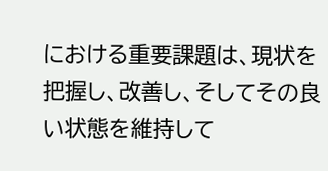における重要課題は、現状を把握し、改善し、そしてその良い状態を維持して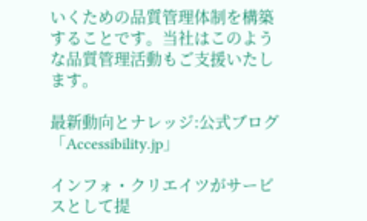いくための品質管理体制を構築することです。当社はこのような品質管理活動もご支援いたします。

最新動向とナレッジ:公式ブログ「Accessibility.jp」

インフォ・クリエイツがサービスとして提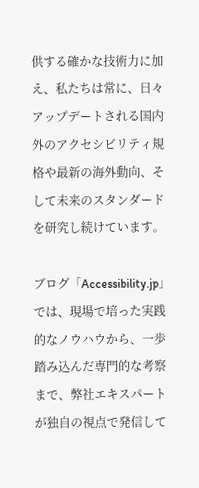供する確かな技術力に加え、私たちは常に、日々アップデートされる国内外のアクセシビリティ規格や最新の海外動向、そして未来のスタンダードを研究し続けています。

ブログ「Accessibility.jp」では、現場で培った実践的なノウハウから、一歩踏み込んだ専門的な考察まで、弊社エキスパートが独自の視点で発信して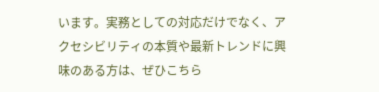います。実務としての対応だけでなく、アクセシビリティの本質や最新トレンドに興味のある方は、ぜひこちら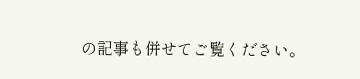の記事も併せてご覧ください。